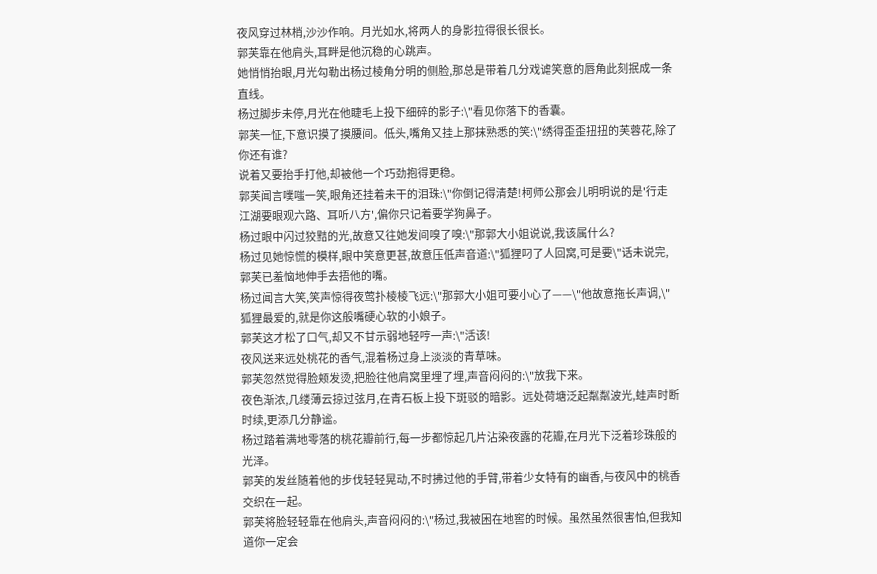夜风穿过林梢,沙沙作响。月光如水,将两人的身影拉得很长很长。
郭芙靠在他肩头,耳畔是他沉稳的心跳声。
她悄悄抬眼,月光勾勒出杨过棱角分明的侧脸,那总是带着几分戏谑笑意的唇角此刻抿成一条直线。
杨过脚步未停,月光在他睫毛上投下细碎的影子:\"看见你落下的香囊。
郭芙一怔,下意识摸了摸腰间。低头,嘴角又挂上那抹熟悉的笑:\"绣得歪歪扭扭的芙蓉花,除了你还有谁?
说着又要抬手打他,却被他一个巧劲抱得更稳。
郭芙闻言噗嗤一笑,眼角还挂着未干的泪珠:\"你倒记得清楚!柯师公那会儿明明说的是'行走江湖要眼观六路、耳听八方',偏你只记着要学狗鼻子。
杨过眼中闪过狡黠的光,故意又往她发间嗅了嗅:\"那郭大小姐说说,我该属什么?
杨过见她惊慌的模样,眼中笑意更甚,故意压低声音道:\"狐狸叼了人回窝,可是要\"话未说完,郭芙已羞恼地伸手去捂他的嘴。
杨过闻言大笑,笑声惊得夜莺扑棱棱飞远:\"那郭大小姐可要小心了——\"他故意拖长声调,\"狐狸最爱的,就是你这般嘴硬心软的小娘子。
郭芙这才松了口气,却又不甘示弱地轻哼一声:\"活该!
夜风送来远处桃花的香气,混着杨过身上淡淡的青草味。
郭芙忽然觉得脸颊发烫,把脸往他肩窝里埋了埋,声音闷闷的:\"放我下来。
夜色渐浓,几缕薄云掠过弦月,在青石板上投下斑驳的暗影。远处荷塘泛起粼粼波光,蛙声时断时续,更添几分静谧。
杨过踏着满地零落的桃花瓣前行,每一步都惊起几片沾染夜露的花瓣,在月光下泛着珍珠般的光泽。
郭芙的发丝随着他的步伐轻轻晃动,不时拂过他的手臂,带着少女特有的幽香,与夜风中的桃香交织在一起。
郭芙将脸轻轻靠在他肩头,声音闷闷的:\"杨过,我被困在地窖的时候。虽然虽然很害怕,但我知道你一定会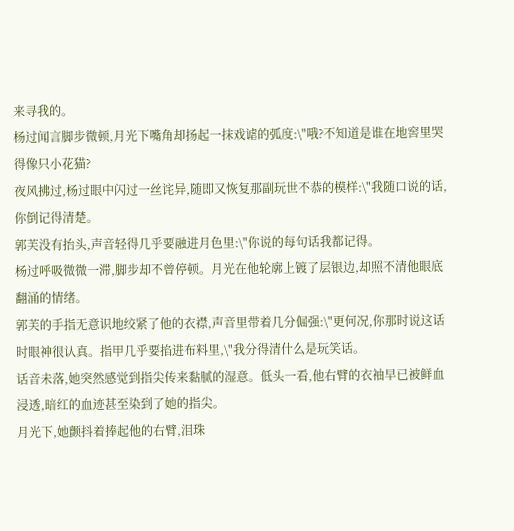来寻我的。
杨过闻言脚步微顿,月光下嘴角却扬起一抹戏谑的弧度:\"哦?不知道是谁在地窖里哭得像只小花猫?
夜风拂过,杨过眼中闪过一丝诧异,随即又恢复那副玩世不恭的模样:\"我随口说的话,你倒记得清楚。
郭芙没有抬头,声音轻得几乎要融进月色里:\"你说的每句话我都记得。
杨过呼吸微微一滞,脚步却不曾停顿。月光在他轮廓上镀了层银边,却照不清他眼底翻涌的情绪。
郭芙的手指无意识地绞紧了他的衣襟,声音里带着几分倔强:\"更何况,你那时说这话时眼神很认真。指甲几乎要掐进布料里,\"我分得清什么是玩笑话。
话音未落,她突然感觉到指尖传来黏腻的湿意。低头一看,他右臂的衣袖早已被鲜血浸透,暗红的血迹甚至染到了她的指尖。
月光下,她颤抖着捧起他的右臂,泪珠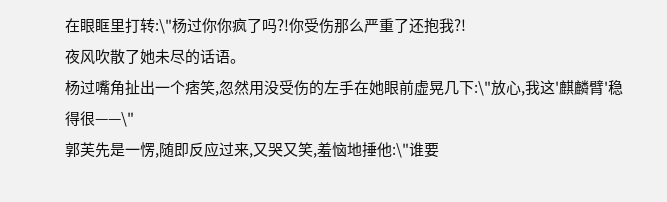在眼眶里打转:\"杨过你你疯了吗?!你受伤那么严重了还抱我?!
夜风吹散了她未尽的话语。
杨过嘴角扯出一个痞笑,忽然用没受伤的左手在她眼前虚晃几下:\"放心,我这'麒麟臂'稳得很——\"
郭芙先是一愣,随即反应过来,又哭又笑,羞恼地捶他:\"谁要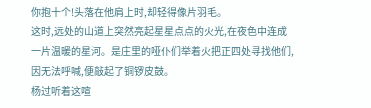你抱十个!头落在他肩上时,却轻得像片羽毛。
这时,远处的山道上突然亮起星星点点的火光,在夜色中连成一片温暖的星河。是庄里的哑仆们举着火把正四处寻找他们,因无法呼喊,便敲起了铜锣皮鼓。
杨过听着这喧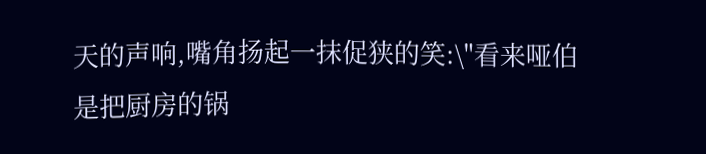天的声响,嘴角扬起一抹促狭的笑:\"看来哑伯是把厨房的锅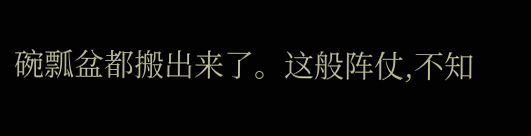碗瓢盆都搬出来了。这般阵仗,不知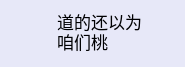道的还以为咱们桃